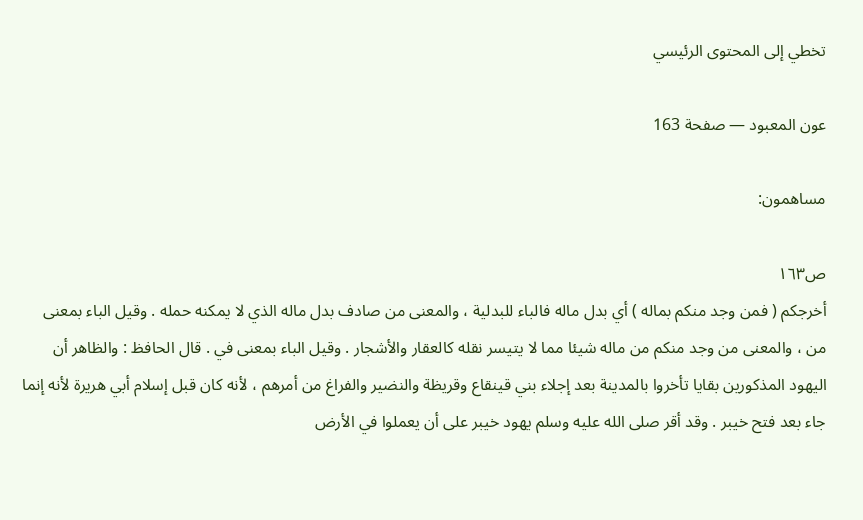تخطي إلى المحتوى الرئيسي

عون المعبود — صفحة 163

مساهمون:

ص١٦٣
أخرجكم ( فمن وجد منكم بماله ) أي بدل ماله فالباء للبدلية ، والمعنى من صادف بدل ماله الذي لا يمكنه حمله . وقيل الباء بمعنى من ، والمعنى من وجد منكم من ماله شيئا مما لا يتيسر نقله كالعقار والأشجار . وقيل الباء بمعنى في . قال الحافظ : والظاهر أن اليهود المذكورين بقايا تأخروا بالمدينة بعد إجلاء بني قينقاع وقريظة والنضير والفراغ من أمرهم ، لأنه كان قبل إسلام أبي هريرة لأنه إنما جاء بعد فتح خيبر . وقد أقر صلى الله عليه وسلم يهود خيبر على أن يعملوا في الأرض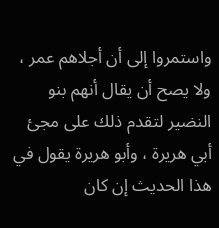واستمروا إلى أن أجلاهم عمر ، ولا يصح أن يقال أنهم بنو النضير لتقدم ذلك على مجئ أبي هريرة ، وأبو هريرة يقول في هذا الحديث إن كان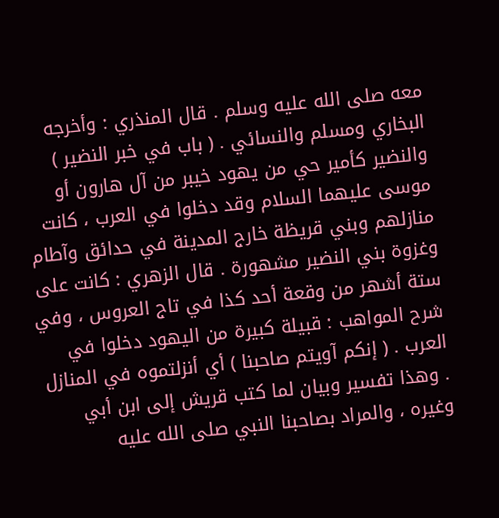معه صلى الله عليه وسلم . قال المنذري : وأخرجه البخاري ومسلم والنسائي . ( باب في خبر النضير ) والنضير كأمير حي من يهود خيبر من آل هارون أو موسى عليهما السلام وقد دخلوا في العرب ، كانت منازلهم وبني قريظة خارج المدينة في حدائق وآطام وغزوة بني النضير مشهورة . قال الزهري : كانت على ستة أشهر من وقعة أحد كذا في تاج العروس ، وفي شرح المواهب : قبيلة كبيرة من اليهود دخلوا في العرب . ( إنكم آويتم صاحبنا ) أي أنزلتموه في المنازل . وهذا تفسير وبيان لما كتب قريش إلى ابن أبي وغيره ، والمراد بصاحبنا النبي صلى الله عليه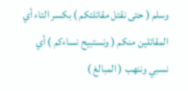وسلم ( حتى نقتل مقاتلتكم ) بكسر التاء أي المقاتلين منكم ( ونستبيح نساءكم ) أي نسبي وننهب ( المبالغ )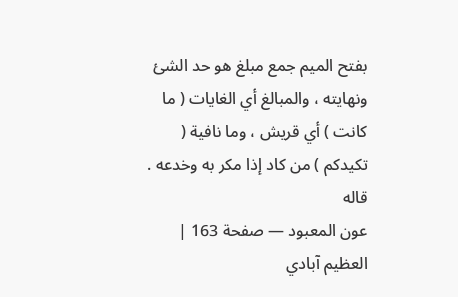بفتح الميم جمع مبلغ هو حد الشئ ونهايته ، والمبالغ أي الغايات ( ما كانت ) أي قريش ، وما نافية ( تكيدكم ) من كاد إذا مكر به وخدعه . قاله
عون المعبود — صفحة 163 | العظيم آبادي